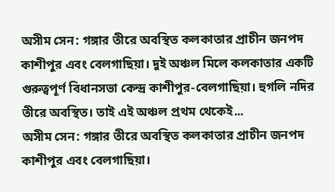অসীম সেন: গঙ্গার তীরে অবস্থিত কলকাতার প্রাচীন জনপদ কাশীপুর এবং বেলগাছিয়া। দুই অঞ্চল মিলে কলকাতার একটি গুরুত্বপূর্ণ বিধানসভা কেন্দ্র কাশীপুর-বেলগাছিয়া। হুগলি নদির তীরে অবস্থিত। তাই এই অঞ্চল প্রথম থেকেই...
অসীম সেন: গঙ্গার তীরে অবস্থিত কলকাতার প্রাচীন জনপদ কাশীপুর এবং বেলগাছিয়া।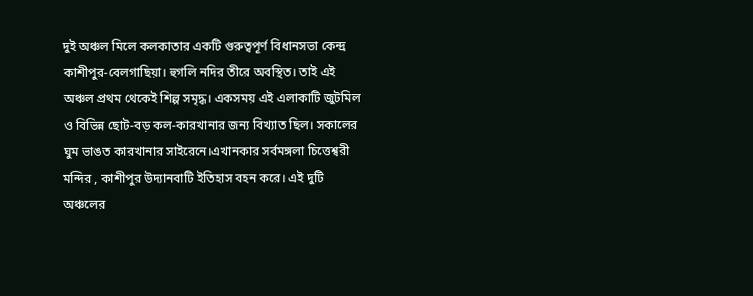দুই অঞ্চল মিলে কলকাতার একটি গুরুত্বপূর্ণ বিধানসভা কেন্দ্র কাশীপুর-বেলগাছিয়া। হুগলি নদির তীরে অবস্থিত। তাই এই অঞ্চল প্রথম থেকেই শিল্প সমৃদ্ধ। একসময় এই এলাকাটি জুটমিল ও বিভিন্ন ছোট-বড় কল-কারখানার জন্য বিখ্যাত ছিল। সকালের ঘুম ভাঙত কারখানার সাইরেনে।এখানকার সর্বমঙ্গলা চিত্তেশ্বরী মন্দির , কাশীপুর উদ্যানবাটি ইতিহাস বহন করে। এই দুটি অঞ্চলের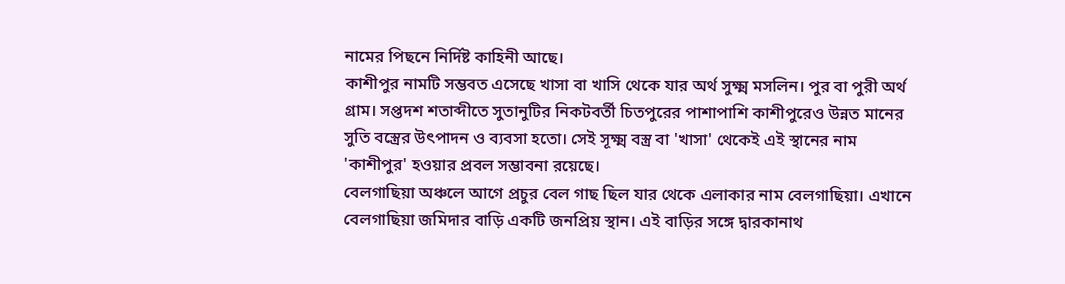নামের পিছনে নির্দিষ্ট কাহিনী আছে।
কাশীপুর নামটি সম্ভবত এসেছে খাসা বা খাসি থেকে যার অর্থ সুক্ষ্ম মসলিন। পুর বা পুরী অর্থ গ্রাম। সপ্তদশ শতাব্দীতে সুতানুটির নিকটবর্তী চিতপুরের পাশাপাশি কাশীপুরেও উন্নত মানের সুতি বস্ত্রের উৎপাদন ও ব্যবসা হতো। সেই সূক্ষ্ম বস্ত্র বা 'খাসা' থেকেই এই স্থানের নাম 'কাশীপুর' হওয়ার প্রবল সম্ভাবনা রয়েছে।
বেলগাছিয়া অঞ্চলে আগে প্রচুর বেল গাছ ছিল যার থেকে এলাকার নাম বেলগাছিয়া। এখানে বেলগাছিয়া জমিদার বাড়ি একটি জনপ্রিয় স্থান। এই বাড়ির সঙ্গে দ্বারকানাথ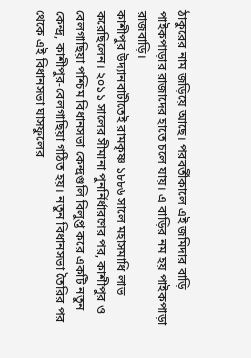ঠাকুরের নাম জড়িয়ে আছে। পরবর্তীকালে এই জমিদার বাড়ি পাইকপাড়ার রাজাদের হাতে চলে যায়। এ বাড়ির নম হয় পাইকপাড়া রাজবাড়ি।
কাশীপুর উদ্যানবাটীতেই রামকৃষ্ণ ১৮৮৬ সালে মহাসমাধি লাভ করেছিলেন। ২০১১ সালের সীমানা পুনর্নির্ধারণের পর, কাশীপুর ও বেলগাছিয়া পশ্চিম বিধানসভা কেন্দ্রগুলি বিলুপ্ত করে একটি নতুন কেন্দ্র, কাশীপুর-বেলগাছিয়া গঠিত হয়। নতুন বিধানসভা তৈরির পর থেকে এই বিধানসভা ঘাসফুলের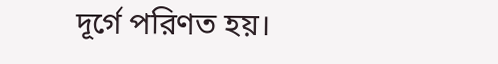দূর্গে পরিণত হয়।